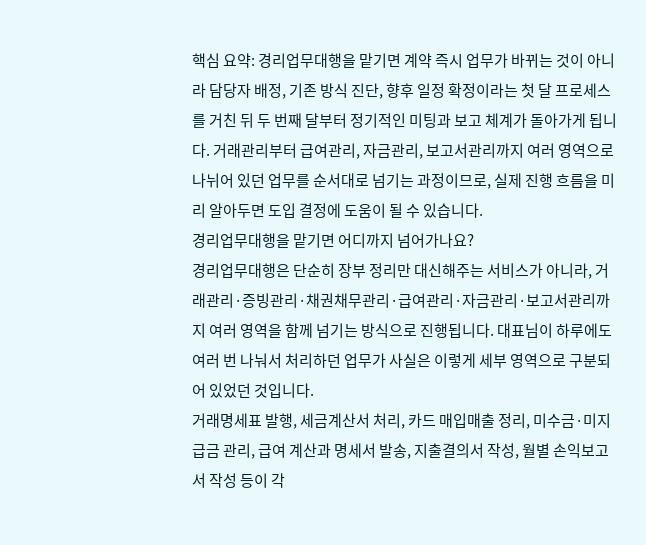핵심 요약: 경리업무대행을 맡기면 계약 즉시 업무가 바뀌는 것이 아니라 담당자 배정, 기존 방식 진단, 향후 일정 확정이라는 첫 달 프로세스를 거친 뒤 두 번째 달부터 정기적인 미팅과 보고 체계가 돌아가게 됩니다. 거래관리부터 급여관리, 자금관리, 보고서관리까지 여러 영역으로 나뉘어 있던 업무를 순서대로 넘기는 과정이므로, 실제 진행 흐름을 미리 알아두면 도입 결정에 도움이 될 수 있습니다.
경리업무대행을 맡기면 어디까지 넘어가나요?
경리업무대행은 단순히 장부 정리만 대신해주는 서비스가 아니라, 거래관리·증빙관리·채권채무관리·급여관리·자금관리·보고서관리까지 여러 영역을 함께 넘기는 방식으로 진행됩니다. 대표님이 하루에도 여러 번 나눠서 처리하던 업무가 사실은 이렇게 세부 영역으로 구분되어 있었던 것입니다.
거래명세표 발행, 세금계산서 처리, 카드 매입매출 정리, 미수금·미지급금 관리, 급여 계산과 명세서 발송, 지출결의서 작성, 월별 손익보고서 작성 등이 각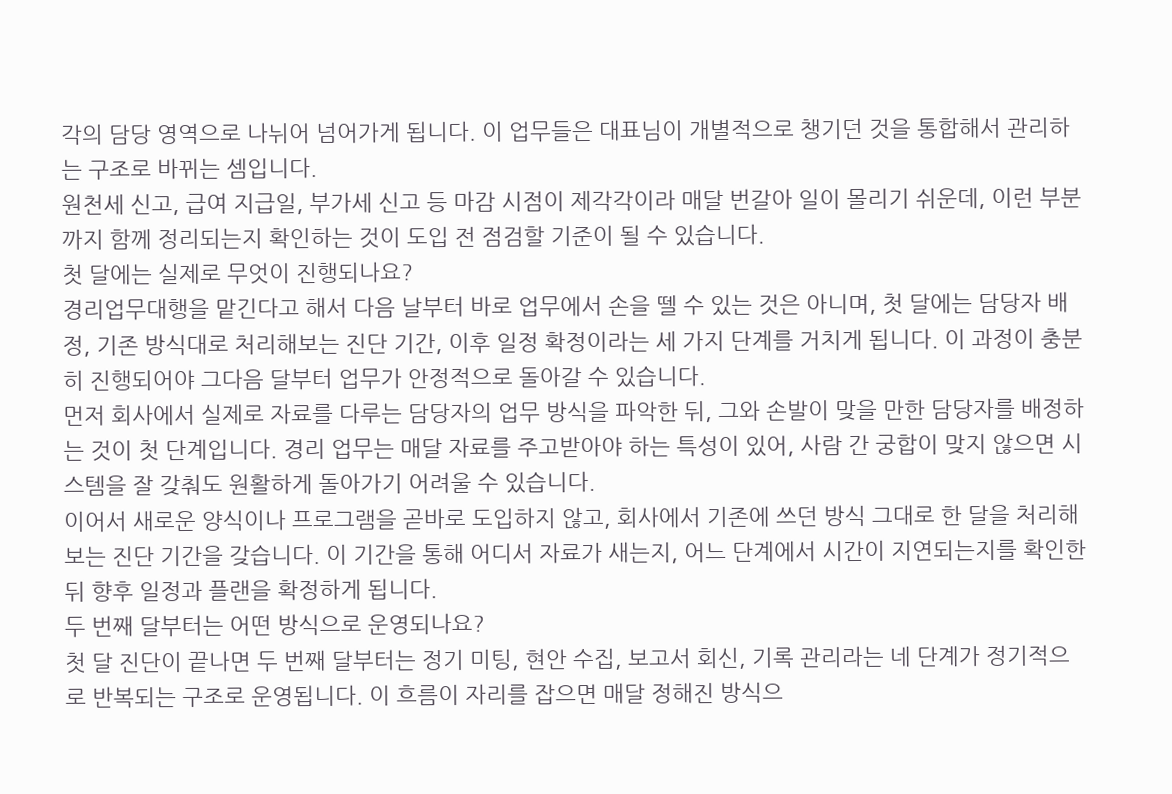각의 담당 영역으로 나뉘어 넘어가게 됩니다. 이 업무들은 대표님이 개별적으로 챙기던 것을 통합해서 관리하는 구조로 바뀌는 셈입니다.
원천세 신고, 급여 지급일, 부가세 신고 등 마감 시점이 제각각이라 매달 번갈아 일이 몰리기 쉬운데, 이런 부분까지 함께 정리되는지 확인하는 것이 도입 전 점검할 기준이 될 수 있습니다.
첫 달에는 실제로 무엇이 진행되나요?
경리업무대행을 맡긴다고 해서 다음 날부터 바로 업무에서 손을 뗄 수 있는 것은 아니며, 첫 달에는 담당자 배정, 기존 방식대로 처리해보는 진단 기간, 이후 일정 확정이라는 세 가지 단계를 거치게 됩니다. 이 과정이 충분히 진행되어야 그다음 달부터 업무가 안정적으로 돌아갈 수 있습니다.
먼저 회사에서 실제로 자료를 다루는 담당자의 업무 방식을 파악한 뒤, 그와 손발이 맞을 만한 담당자를 배정하는 것이 첫 단계입니다. 경리 업무는 매달 자료를 주고받아야 하는 특성이 있어, 사람 간 궁합이 맞지 않으면 시스템을 잘 갖춰도 원활하게 돌아가기 어려울 수 있습니다.
이어서 새로운 양식이나 프로그램을 곧바로 도입하지 않고, 회사에서 기존에 쓰던 방식 그대로 한 달을 처리해보는 진단 기간을 갖습니다. 이 기간을 통해 어디서 자료가 새는지, 어느 단계에서 시간이 지연되는지를 확인한 뒤 향후 일정과 플랜을 확정하게 됩니다.
두 번째 달부터는 어떤 방식으로 운영되나요?
첫 달 진단이 끝나면 두 번째 달부터는 정기 미팅, 현안 수집, 보고서 회신, 기록 관리라는 네 단계가 정기적으로 반복되는 구조로 운영됩니다. 이 흐름이 자리를 잡으면 매달 정해진 방식으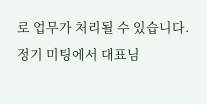로 업무가 처리될 수 있습니다.
정기 미팅에서 대표님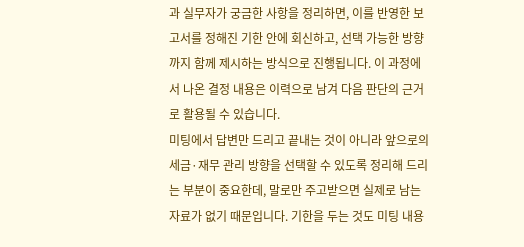과 실무자가 궁금한 사항을 정리하면, 이를 반영한 보고서를 정해진 기한 안에 회신하고, 선택 가능한 방향까지 함께 제시하는 방식으로 진행됩니다. 이 과정에서 나온 결정 내용은 이력으로 남겨 다음 판단의 근거로 활용될 수 있습니다.
미팅에서 답변만 드리고 끝내는 것이 아니라 앞으로의 세금·재무 관리 방향을 선택할 수 있도록 정리해 드리는 부분이 중요한데, 말로만 주고받으면 실제로 남는 자료가 없기 때문입니다. 기한을 두는 것도 미팅 내용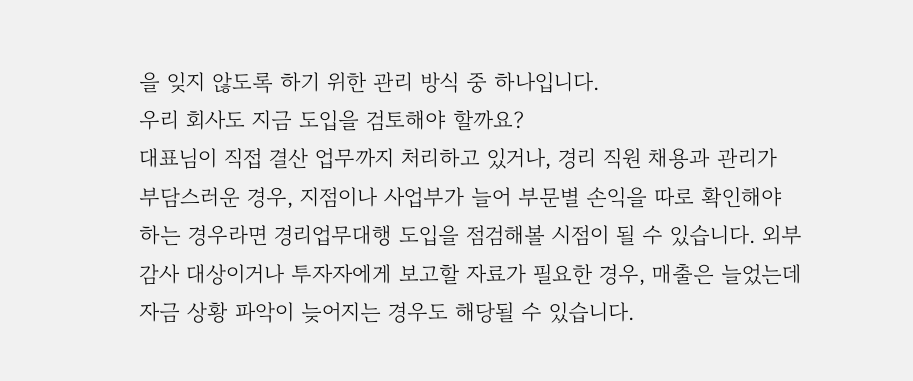을 잊지 않도록 하기 위한 관리 방식 중 하나입니다.
우리 회사도 지금 도입을 검토해야 할까요?
대표님이 직접 결산 업무까지 처리하고 있거나, 경리 직원 채용과 관리가 부담스러운 경우, 지점이나 사업부가 늘어 부문별 손익을 따로 확인해야 하는 경우라면 경리업무대행 도입을 점검해볼 시점이 될 수 있습니다. 외부감사 대상이거나 투자자에게 보고할 자료가 필요한 경우, 매출은 늘었는데 자금 상황 파악이 늦어지는 경우도 해당될 수 있습니다.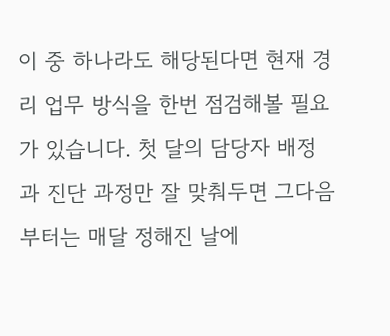이 중 하나라도 해당된다면 현재 경리 업무 방식을 한번 점검해볼 필요가 있습니다. 첫 달의 담당자 배정과 진단 과정만 잘 맞춰두면 그다음부터는 매달 정해진 날에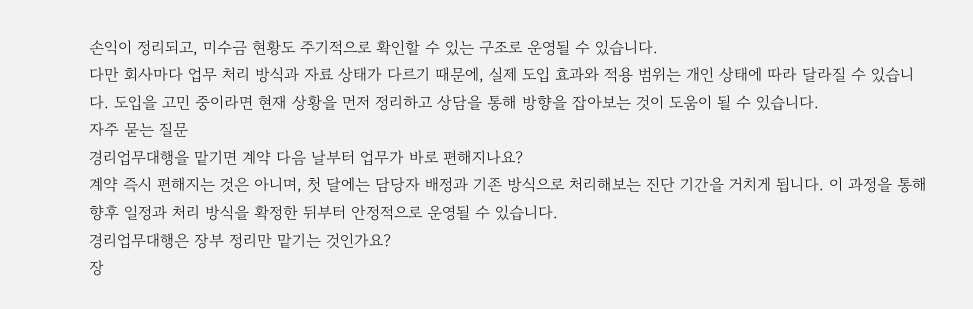손익이 정리되고, 미수금 현황도 주기적으로 확인할 수 있는 구조로 운영될 수 있습니다.
다만 회사마다 업무 처리 방식과 자료 상태가 다르기 때문에, 실제 도입 효과와 적용 범위는 개인 상태에 따라 달라질 수 있습니다. 도입을 고민 중이라면 현재 상황을 먼저 정리하고 상담을 통해 방향을 잡아보는 것이 도움이 될 수 있습니다.
자주 묻는 질문
경리업무대행을 맡기면 계약 다음 날부터 업무가 바로 편해지나요?
계약 즉시 편해지는 것은 아니며, 첫 달에는 담당자 배정과 기존 방식으로 처리해보는 진단 기간을 거치게 됩니다. 이 과정을 통해 향후 일정과 처리 방식을 확정한 뒤부터 안정적으로 운영될 수 있습니다.
경리업무대행은 장부 정리만 맡기는 것인가요?
장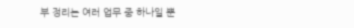부 정리는 여러 업무 중 하나일 뿐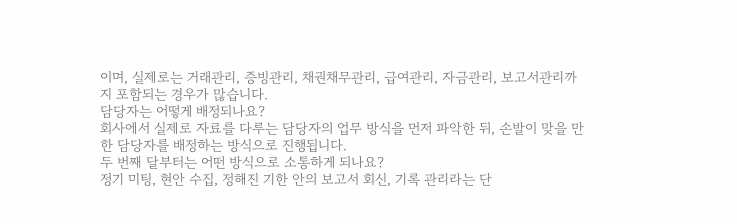이며, 실제로는 거래관리, 증빙관리, 채권채무관리, 급여관리, 자금관리, 보고서관리까지 포함되는 경우가 많습니다.
담당자는 어떻게 배정되나요?
회사에서 실제로 자료를 다루는 담당자의 업무 방식을 먼저 파악한 뒤, 손발이 맞을 만한 담당자를 배정하는 방식으로 진행됩니다.
두 번째 달부터는 어떤 방식으로 소통하게 되나요?
정기 미팅, 현안 수집, 정해진 기한 안의 보고서 회신, 기록 관리라는 단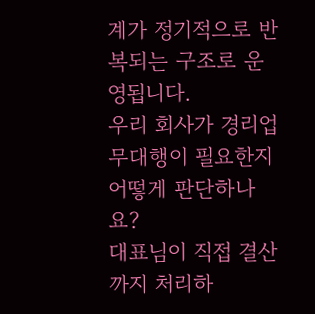계가 정기적으로 반복되는 구조로 운영됩니다.
우리 회사가 경리업무대행이 필요한지 어떻게 판단하나요?
대표님이 직접 결산까지 처리하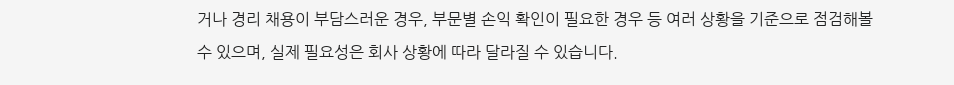거나 경리 채용이 부담스러운 경우, 부문별 손익 확인이 필요한 경우 등 여러 상황을 기준으로 점검해볼 수 있으며, 실제 필요성은 회사 상황에 따라 달라질 수 있습니다.